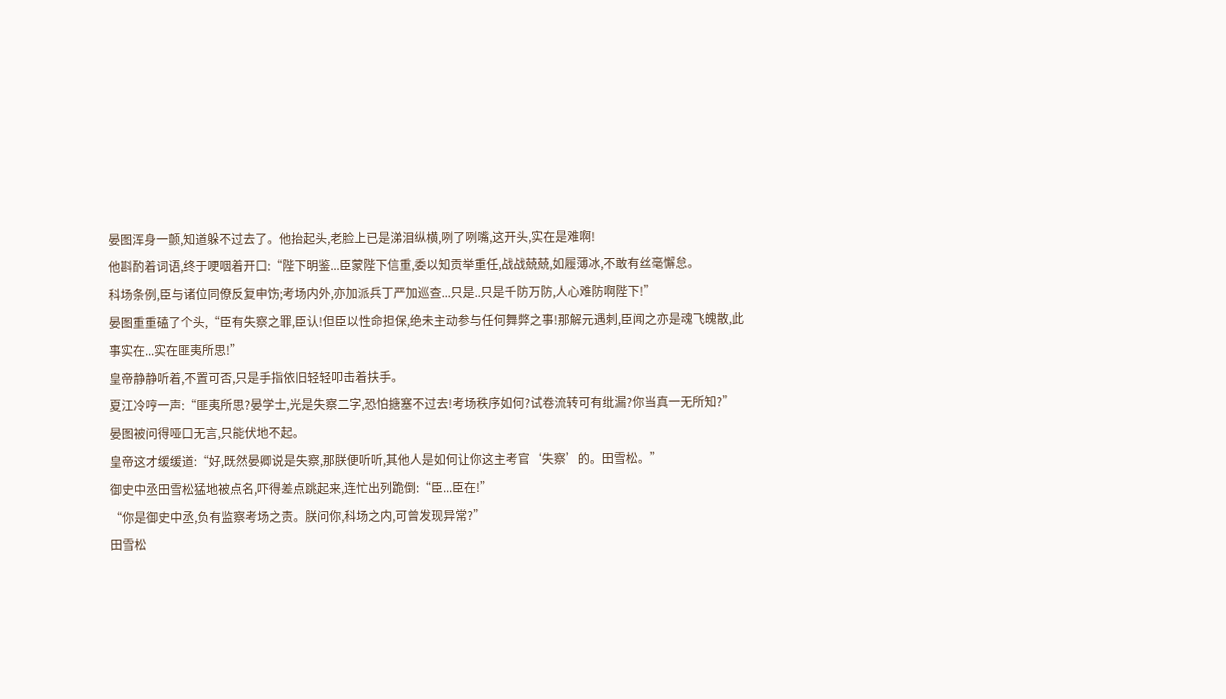晏图浑身一颤,知道躲不过去了。他抬起头,老脸上已是涕泪纵横,咧了咧嘴,这开头,实在是难啊!
他斟酌着词语,终于哽咽着开口:“陛下明鉴...臣蒙陛下信重,委以知贡举重任,战战兢兢,如履薄冰,不敢有丝毫懈怠。
科场条例,臣与诸位同僚反复申饬;考场内外,亦加派兵丁严加巡查...只是..只是千防万防,人心难防啊陛下!”
晏图重重磕了个头,“臣有失察之罪,臣认!但臣以性命担保,绝未主动参与任何舞弊之事!那解元遇刺,臣闻之亦是魂飞魄散,此事实在...实在匪夷所思!”
皇帝静静听着,不置可否,只是手指依旧轻轻叩击着扶手。
夏江冷哼一声:“匪夷所思?晏学士,光是失察二字,恐怕搪塞不过去!考场秩序如何?试卷流转可有纰漏?你当真一无所知?”
晏图被问得哑口无言,只能伏地不起。
皇帝这才缓缓道:“好,既然晏卿说是失察,那朕便听听,其他人是如何让你这主考官‘失察’的。田雪松。”
御史中丞田雪松猛地被点名,吓得差点跳起来,连忙出列跪倒:“臣...臣在!”
“你是御史中丞,负有监察考场之责。朕问你,科场之内,可曾发现异常?”
田雪松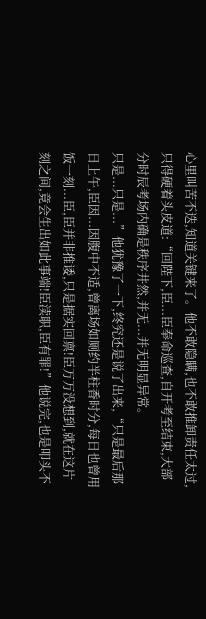心里叫苦不迭,知道关键来了。他不敢隐瞒,也不敢推卸责任太过,只得硬着头皮道:“回陛下,臣...臣奉命巡查,自开考至结束,大部分时辰考场内确是秩序井然,并无...并无明显异常。
只是...只是...”他犹豫了一下,终究还是说了出来,“只是最后那日上午,臣因...因腹中不适,曾离场如厕约半柱香时分,每日也曾用饭一刻...臣,臣并非推诿,只是据实回禀!臣万万没想到,就在这片刻之间,竟会生出如此事端!臣渎职,臣有罪!”他说完,也是叩头不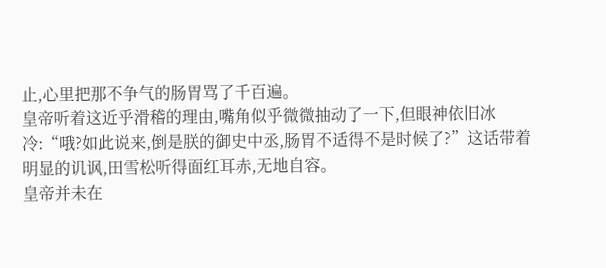止,心里把那不争气的肠胃骂了千百遍。
皇帝听着这近乎滑稽的理由,嘴角似乎微微抽动了一下,但眼神依旧冰冷:“哦?如此说来,倒是朕的御史中丞,肠胃不适得不是时候了?”这话带着明显的讥讽,田雪松听得面红耳赤,无地自容。
皇帝并未在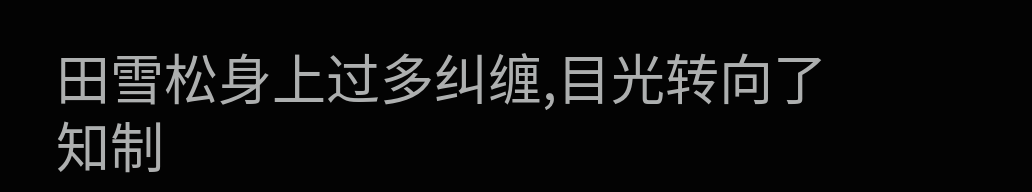田雪松身上过多纠缠,目光转向了知制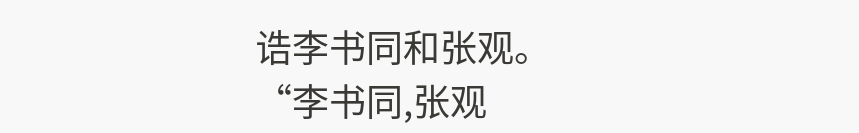诰李书同和张观。
“李书同,张观